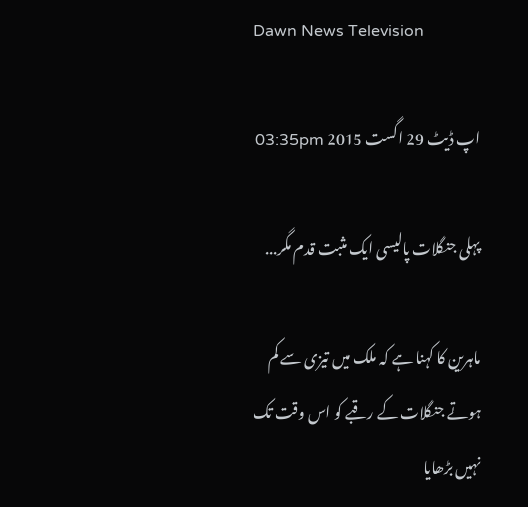Dawn News Television

اپ ڈیٹ 29 اگست 2015 03:35pm

پہلی جنگلات پالیسی ایک مثبت قدم مگر...

ماہرین کا کہنا ہے کہ ملک میں تیزی سے کم ہوتے جنگلات کے رقبے کو اس وقت تک نہیں بڑھایا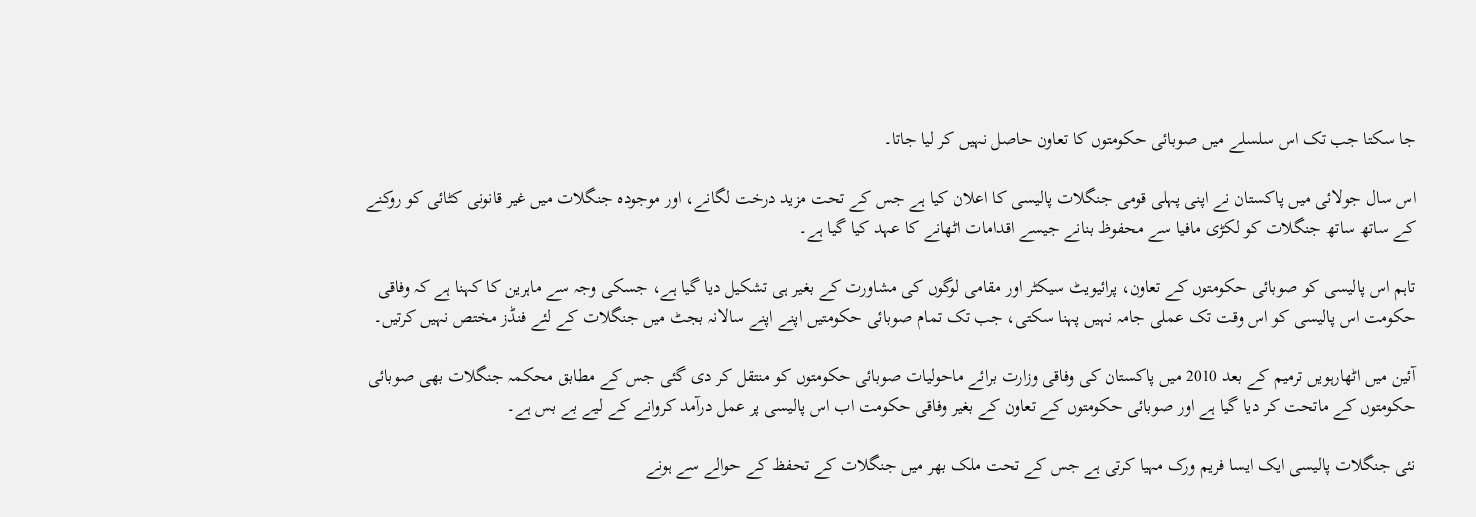جا سکتا جب تک اس سلسلے میں صوبائی حکومتوں کا تعاون حاصل نہیں کر لیا جاتا۔

اس سال جولائی میں پاکستان نے اپنی پہلی قومی جنگلات پالیسی کا اعلان کیا ہے جس کے تحت مزید درخت لگانے، اور موجودہ جنگلات میں غیر قانونی کٹائی کو روکنے کے ساتھ ساتھ جنگلات کو لکڑی مافیا سے محفوظ بنانے جیسے اقدامات اٹھانے کا عہد کیا گیا ہے۔

تاہم اس پالیسی کو صوبائی حکومتوں کے تعاون، پرائیویٹ سیکٹر اور مقامی لوگوں کی مشاورت کے بغیر ہی تشکیل دیا گیا ہے، جسکی وجہ سے ماہرین کا کہنا ہے کہ وفاقی حکومت اس پالیسی کو اس وقت تک عملی جامہ نہیں پہنا سکتی، جب تک تمام صوبائی حکومتیں اپنے اپنے سالانہ بجٹ میں جنگلات کے لئے فنڈز مختص نہیں کرتیں۔

آئین میں اٹھارہویں ترمیم کے بعد 2010 میں پاکستان کی وفاقی وزارت برائے ماحولیات صوبائی حکومتوں کو منتقل کر دی گئی جس کے مطابق محکمہ جنگلات بھی صوبائی حکومتوں کے ماتحت کر دیا گیا ہے اور صوبائی حکومتوں کے تعاون کے بغیر وفاقی حکومت اب اس پالیسی پر عمل درآمد کروانے کے لیے بے بس ہے۔

نئی جنگلات پالیسی ایک ایسا فریم ورک مہیا کرتی ہے جس کے تحت ملک بھر میں جنگلات کے تحفظ کے حوالے سے ہونے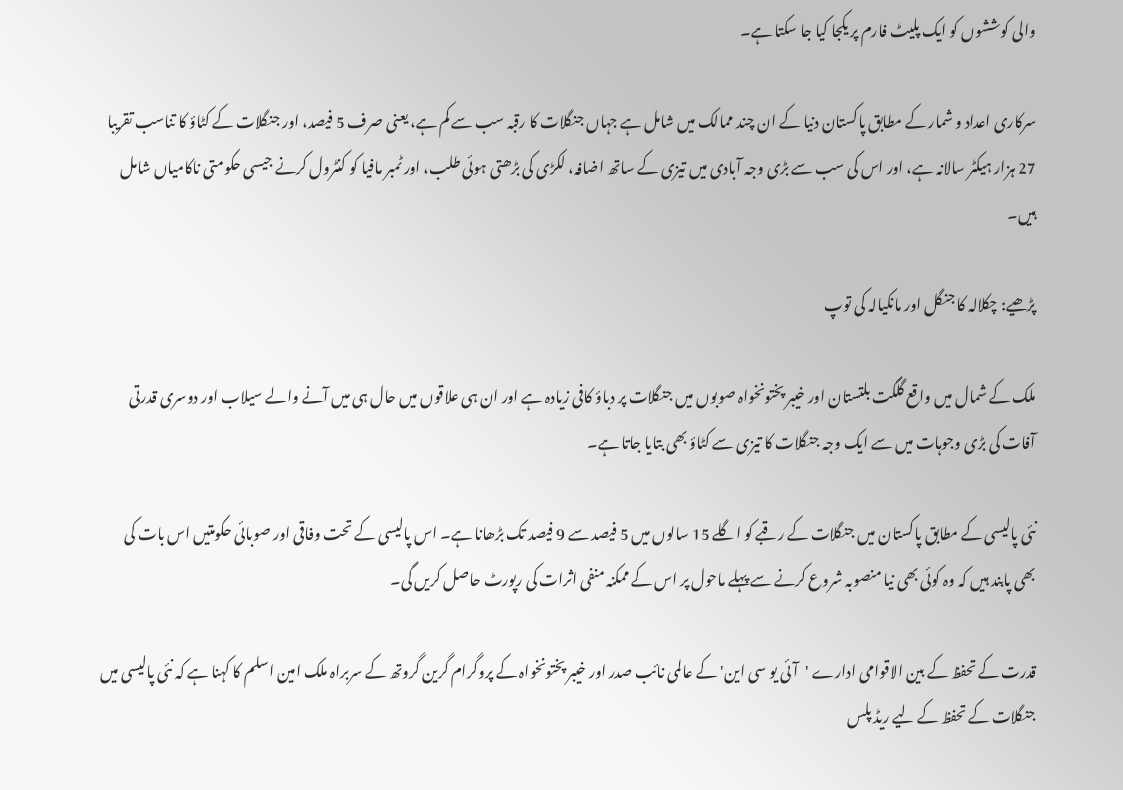والی کوششوں کو ایک پلیٹ فارم پر یکجا کیا جا سکتا ہے۔

سرکاری اعداد و شمار کے مطابق پاکستان دنیا کے ان چند ممالک میں شامل ہے جہاں جنگلات کا رقبہ سب سے کم ہے، یعنی صرف 5 فیصد، اور جنگلات کے کٹاؤ کا تناسب تقریبا 27 ہزار ہیکٹر سالانہ ہے، اور اس کی سب سے بڑی وجہ آبادی میں تیزی کے ساتھ اضافہ، لکڑی کی بڑھتی ہوئی طلب، اور ٹمبر مافیا کو کنٹرول کرنے جیسی حکومتی ناکامیاں شامل ہیں۔

پڑھیے: چکلالہ کا جنگل اور مانکیالہ کی توپ

ملک کے شمال میں واقع گلگت بلتستان اور خیبر پختونخواہ صوبوں میں جنگلات پر دباؤ کافی زیادہ ہے اور ان ہی علاقوں میں حال ہی میں آنے والے سیلاب اور دوسری قدرتی آفات کی بڑی وجوہات میں سے ایک وجہ جنگلات کا تیزی سے کٹاؤ بھی بتایا جاتا ہے۔

نئی پالیسی کے مطابق پاکستان میں جنگلات کے رقبے کو اگلے 15 سالوں میں 5 فیصد سے 9 فیصد تک بڑھانا ہے۔ اس پالیسی کے تحت وفاقی اور صوبائی حکومتیں اس بات کی بھی پابند ہیں کہ وہ کوئی بھی نیا منصوبہ شروع کرنے سے پہلے ماحول پر اس کے ممکنہ منفی اثرات کی رپورٹ حاصل کریں گی۔

قدرت کے تحفظ کے بین الاقوامی ادارے 'آئی یو سی این' کے عالمی نائب صدر اور خیبر پختونخواہ کے پروگرام گرین گروتھ کے سربراہ ملک امین اسلم کا کہنا ہے کہ نئی پالیسی میں جنگلات کے تحفظ کے لیے ریڈ پلس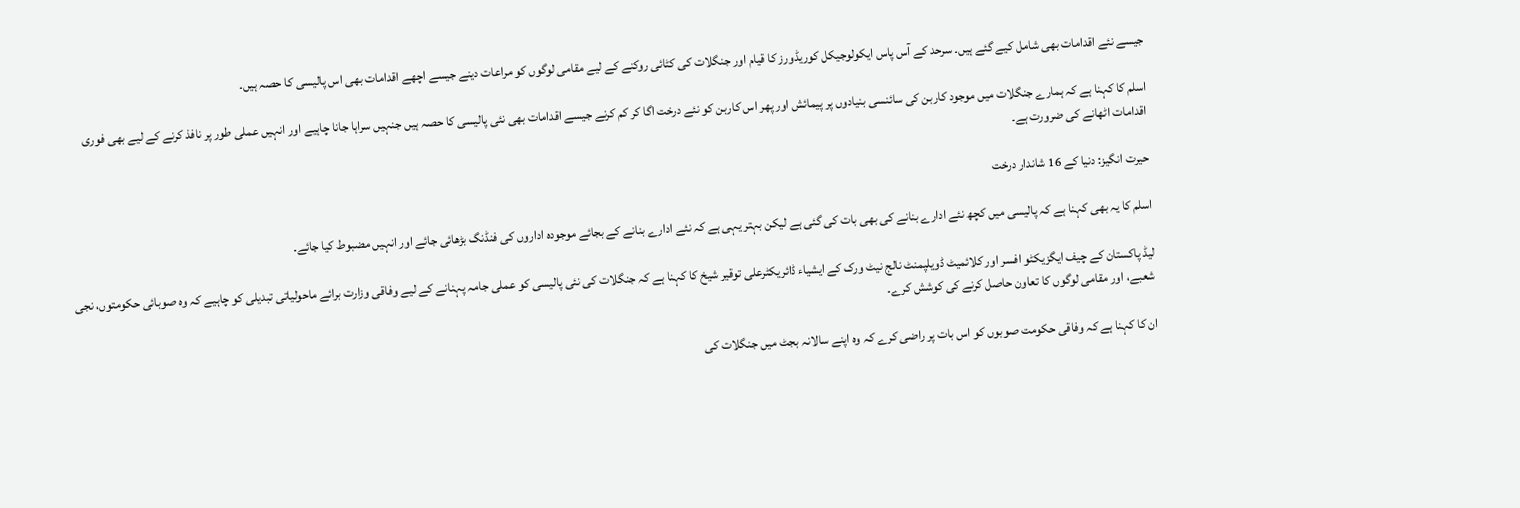جیسے نئے اقدامات بھی شامل کیے گئے ہیں۔ سرحد کے آس پاس ایکولوجیکل کوریڈورز کا قیام اور جنگلات کی کٹائی روکنے کے لیے مقامی لوگوں کو مراعات دینے جیسے اچھے اقدامات بھی اس پالیسی کا حصہ ہیں۔

اسلم کا کہنا ہے کہ ہمارے جنگلات میں موجود کاربن کی سائنسی بنیادوں پر پیمائش اور پھر اس کاربن کو نئے درخت اگا کر کم کرنے جیسے اقدامات بھی نئی پالیسی کا حصہ ہیں جنہیں سراہا جانا چاہیے اور انہیں عملی طور پر نافذ کرنے کے لیے بھی فوری اقدامات اٹھانے کی ضرورت ہے۔

حیرت انگیز: دنیا کے 16 شاندار درخت

اسلم کا یہ بھی کہنا ہے کہ پالیسی میں کچھ نئے ادارے بنانے کی بھی بات کی گئی ہے لیکن بہتر یہی ہے کہ نئے ادارے بنانے کے بجائے موجودہ اداروں کی فنڈنگ بڑھائی جائے اور انہیں مضبوط کیا جائے۔

لیڈ پاکستان کے چیف ایگزیکٹو افسر اور کلائمیٹ ڈویلپمنٹ نالج نیٹ ورک کے ایشیاء ڈائریکٹرعلی توقیر شیخ کا کہنا ہے کہ جنگلات کی نئی پالیسی کو عملی جامہ پہنانے کے لیے وفاقی وزارت برائے ماحولیاتی تبدیلی کو چاہیے کہ وہ صوبائی حکومتوں، نجی شعبے، اور مقامی لوگوں کا تعاون حاصل کرنے کی کوشش کرے۔

ان کا کہنا ہے کہ وفاقی حکومت صوبوں کو اس بات پر راضی کرے کہ وہ اپنے سالانہ بجٹ میں جنگلات کی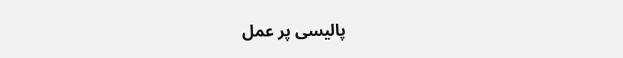پالیسی پر عمل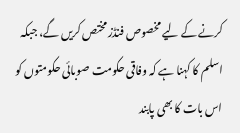کرنے کے لیے مخصوص فنڈز مختص کریں گے، جبکہ اسلم کا کہنا ہے کہ وفاقی حکومت صوبائی حکومتوں کو اس بات کا بھی پابند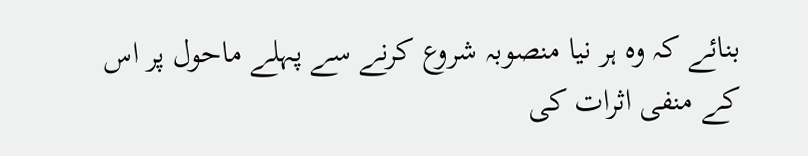بنائے کہ وہ ہر نیا منصوبہ شروع کرنے سے پہلے ماحول پر اس کے منفی اثرات کی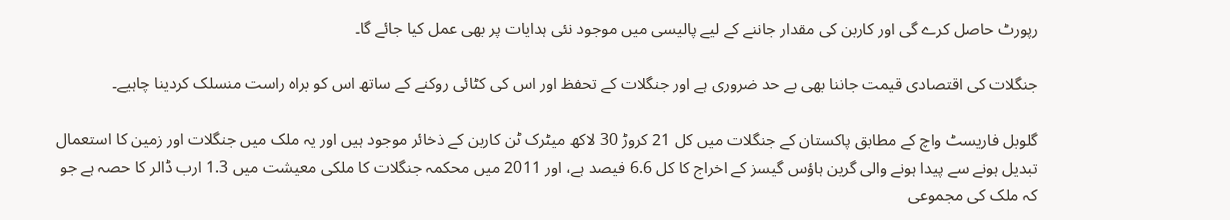رپورٹ حاصل کرے گی اور کاربن کی مقدار جاننے کے لیے پالیسی میں موجود نئی ہدایات پر بھی عمل کیا جائے گا۔

جنگلات کی اقتصادی قیمت جاننا بھی بے حد ضروری ہے اور جنگلات کے تحفظ اور اس کی کٹائی روکنے کے ساتھ اس کو براہ راست منسلک کردینا چاہیے۔

گلوبل فاریسٹ واچ کے مطابق پاکستان کے جنگلات میں کل 21 کروڑ 30 لاکھ میٹرک ٹن کاربن کے ذخائر موجود ہیں اور یہ ملک میں جنگلات اور زمین کا استعمال تبدیل ہونے سے پیدا ہونے والی گرین ہاؤس گیسز کے اخراج کا کل 6.6 فیصد ہے، اور 2011 میں محکمہ جنگلات کا ملکی معیشت میں 1.3 ارب ڈالر کا حصہ ہے جو کہ ملک کی مجموعی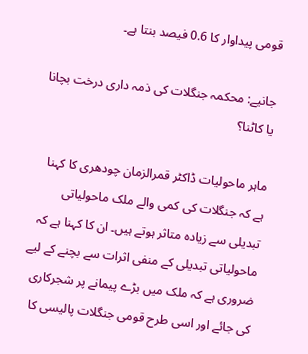قومی پیداوار کا 0.6 فیصد بنتا ہے۔

جانیے: محکمہ جنگلات کی ذمہ داری درخت بچانا یا کاٹنا؟

ماہر ماحولیات ڈاکٹر قمرالزمان چودھری کا کہنا ہے کہ جنگلات کی کمی والے ملک ماحولیاتی تبدیلی سے زیادہ متاثر ہوتے ہیں۔ ان کا کہنا ہے کہ ماحولیاتی تبدیلی کے منفی اثرات سے بچنے کے لیے ضروری ہے کہ ملک میں بڑے پیمانے پر شجرکاری کی جائے اور اسی طرح قومی جنگلات پالیسی کا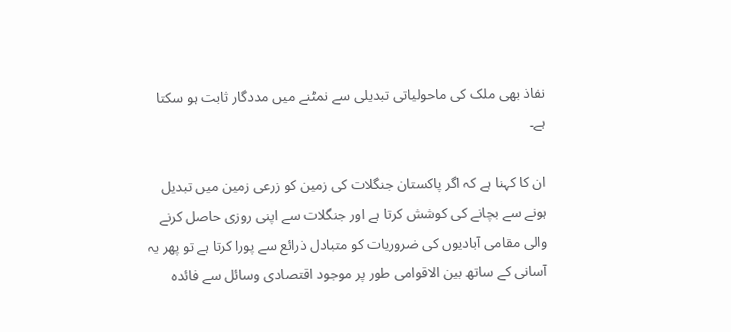نفاذ بھی ملک کی ماحولیاتی تبدیلی سے نمٹنے میں مددگار ثابت ہو سکتا ہے۔

ان کا کہنا ہے کہ اگر پاکستان جنگلات کی زمین کو زرعی زمین میں تبدیل ہونے سے بچانے کی کوشش کرتا ہے اور جنگلات سے اپنی روزی حاصل کرنے والی مقامی آبادیوں کی ضروریات کو متبادل ذرائع سے پورا کرتا ہے تو پھر یہ آسانی کے ساتھ بین الاقوامی طور پر موجود اقتصادی وسائل سے فائدہ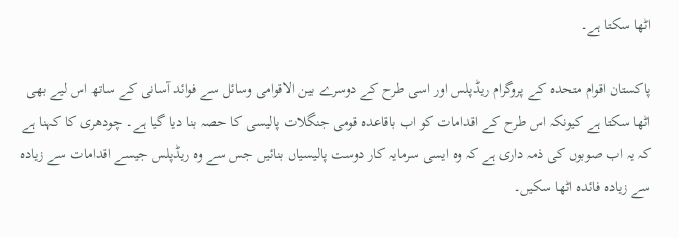اٹھا سکتا ہے۔

پاکستان اقوام متحدہ کے پروگرام ریڈپلس اور اسی طرح کے دوسرے بین الاقوامی وسائل سے فوائد آسانی کے ساتھ اس لیے بھی اٹھا سکتا ہے کیونکہ اس طرح کے اقدامات کو اب باقاعدہ قومی جنگلات پالیسی کا حصہ بنا دیا گیا ہے۔ چودھری کا کہنا ہے کہ یہ اب صوبوں کی ذمہ داری ہے کہ وہ ایسی سرمایہ کار دوست پالیسیاں بنائیں جس سے وہ ریڈپلس جیسے اقدامات سے زیادہ سے زیادہ فائدہ اٹھا سکیں۔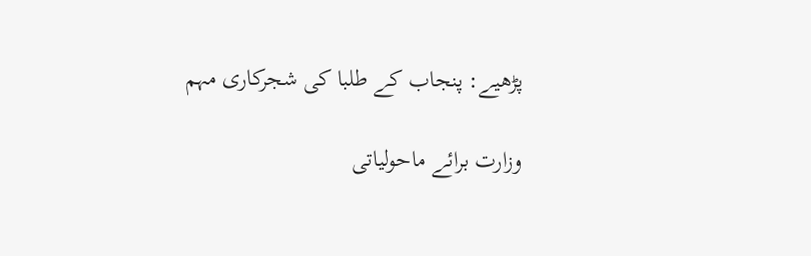پڑھیے: پنجاب کے طلبا کی شجرکاری مہم

وزارت برائے ماحولیاتی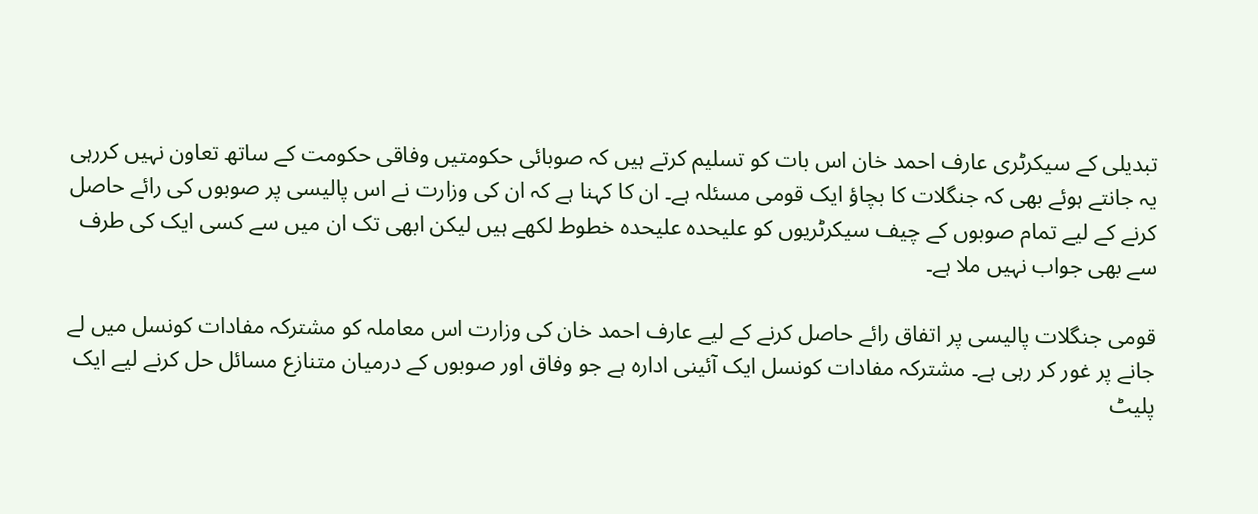تبدیلی کے سیکرٹری عارف احمد خان اس بات کو تسلیم کرتے ہیں کہ صوبائی حکومتیں وفاقی حکومت کے ساتھ تعاون نہیں کررہی یہ جانتے ہوئے بھی کہ جنگلات کا بچاؤ ایک قومی مسئلہ ہے۔ ان کا کہنا ہے کہ ان کی وزارت نے اس پالیسی پر صوبوں کی رائے حاصل کرنے کے لیے تمام صوبوں کے چیف سیکرٹریوں کو علیحدہ علیحدہ خطوط لکھے ہیں لیکن ابھی تک ان میں سے کسی ایک کی طرف سے بھی جواب نہیں ملا ہے۔

قومی جنگلات پالیسی پر اتفاق رائے حاصل کرنے کے لیے عارف احمد خان کی وزارت اس معاملہ کو مشترکہ مفادات کونسل میں لے جانے پر غور کر رہی ہے۔ مشترکہ مفادات کونسل ایک آئینی ادارہ ہے جو وفاق اور صوبوں کے درمیان متنازع مسائل حل کرنے لیے ایک پلیٹ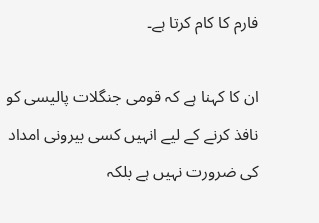فارم کا کام کرتا ہے۔

ان کا کہنا ہے کہ قومی جنگلات پالیسی کو نافذ کرنے کے لیے انہیں کسی بیرونی امداد کی ضرورت نہیں ہے بلکہ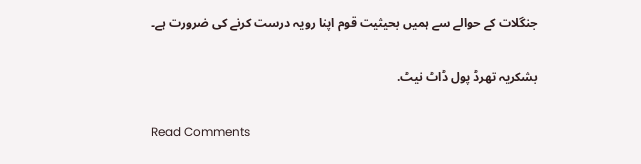جنگلات کے حوالے سے ہمیں بحیثیت قوم اپنا رویہ درست کرنے کی ضرورت ہے۔

بشکریہ تھرڈ پول ڈاٹ نیٹ.

Read Comments